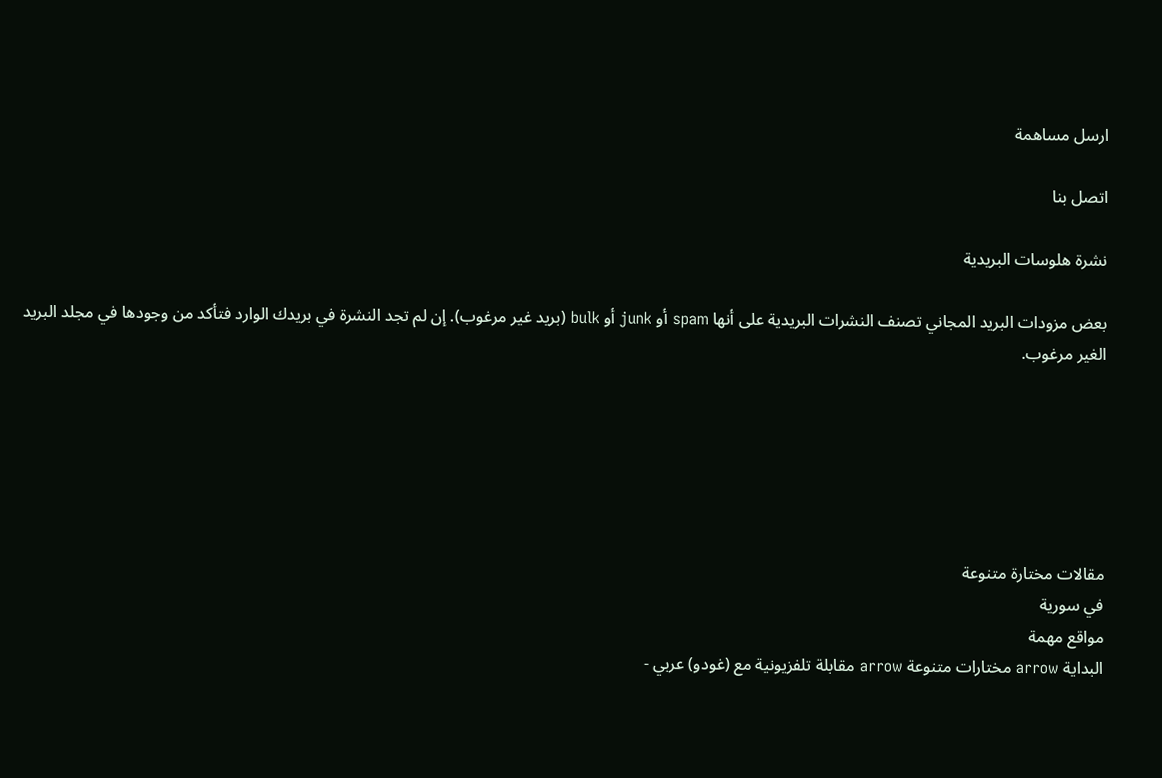ارسل مساهمة

اتصل بنا

نشرة هلوسات البريدية

بعض مزودات البريد المجاني تصنف النشرات البريدية على أنها spam أو junk أو bulk (بريد غير مرغوب). إن لم تجد النشرة في بريدك الوارد فتأكد من وجودها في مجلد البريد الغير مرغوب.






مقالات مختارة متنوعة
في سورية
مواقع مهمة
البداية arrow مختارات متنوعة arrow مقابلة تلفزيونية مع (غودو) عربي -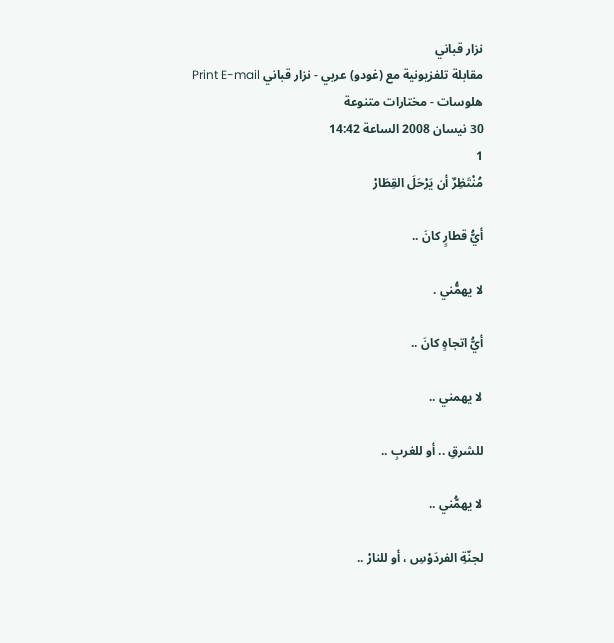نزار قباني
مقابلة تلفزيونية مع (غودو) عربي - نزار قباني Print E-mail
هلوسات - مختارات متنوعة
30 نيسان 2008 الساعة 14:42
1
مُنْتَظِرٌ أن يَرْحَلَ القِطَارْ

أيُّ قطارٍ كانَ ..

لا يهمُّني .

أيُّ اتجاهٍ كانَ ..

لا يهمني ..

للشرقِ .. أو للغربِ ..

لا يهمُّني ..

لجنّةِ الفردَوْسِ ، أو للنارْ ..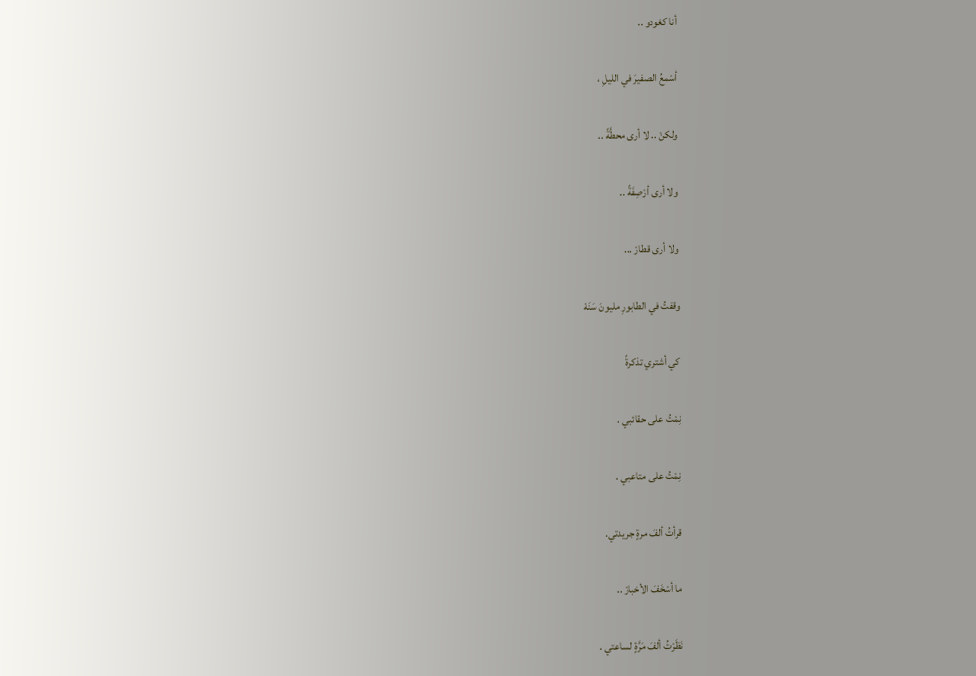أنا كغودو ..

أسْمعُ الصفيرَ في الليلِ ،

ولكنْ .. لا أرى محطَّةً ..

ولا أرى أرْصِفَةً ..

ولا أرى قطارْ ...

وقفتُ في الطابورِ مليونَ سَنَهْ

كي أشتري تذكرةً

نِمْتُ على حقائبي .

نِمْتُ على متاعبي .

قرأتُ ألفَ مرةٍ جريدتي.

ما أسْخَفَ الأخبارْ ..

نَظَرْتُ ألفَ مَرَّةٍ لساعتي .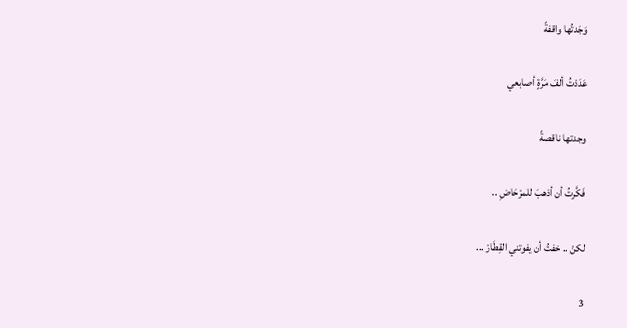وَجَدتُها واقفةً

عَدَدْتُ ألفَ مَرَّةٍ أصابعي

وجدتها ناقصةً

فَكَّرتُ أن أذهبَ للمرْحَاضِ ..

لكنْ .. خفتُ أن يفوتني القِطَارْ ...

3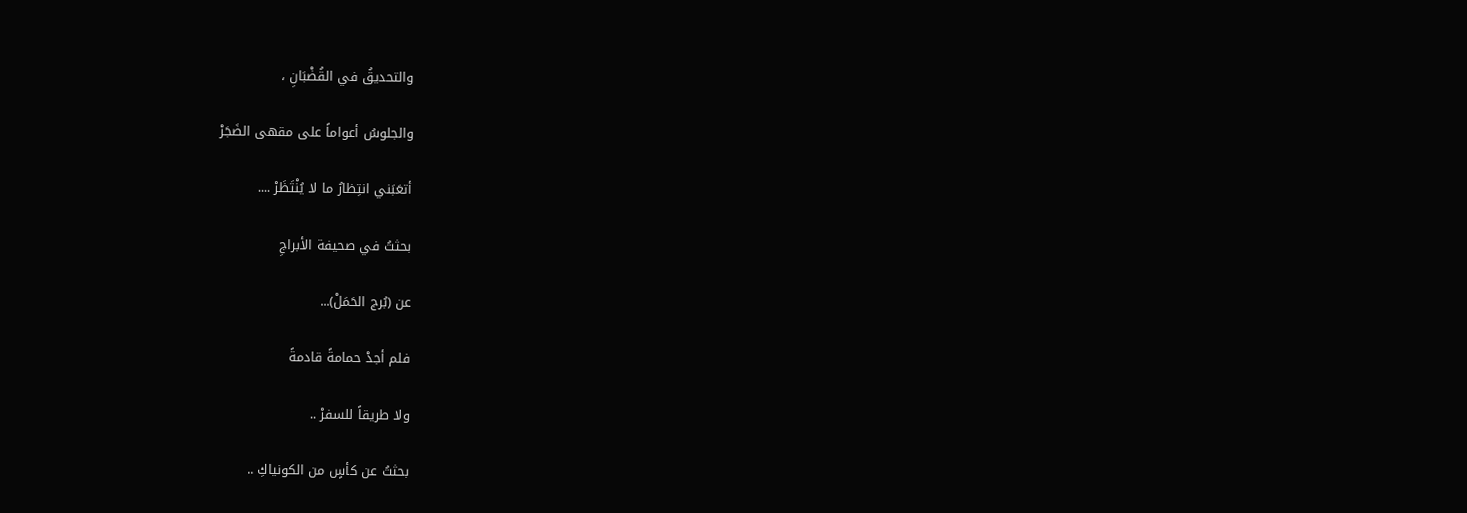والتحديقُ في القُضْبَانِ ،

والجلوسُ أعواماً على مقهى الضَجَرْ

أتعَبَني انتِظارُ ما لا يُنْتَظَرْ ....

بحثتُ في صحيفة الأبراجِ

عن (بُرج الحَمَلْ)...

فلم أجدْ حمامةً قادمةً

ولا طريقاً للسفرْ ..

بحثتُ عن كأسٍ من الكونياكِ ..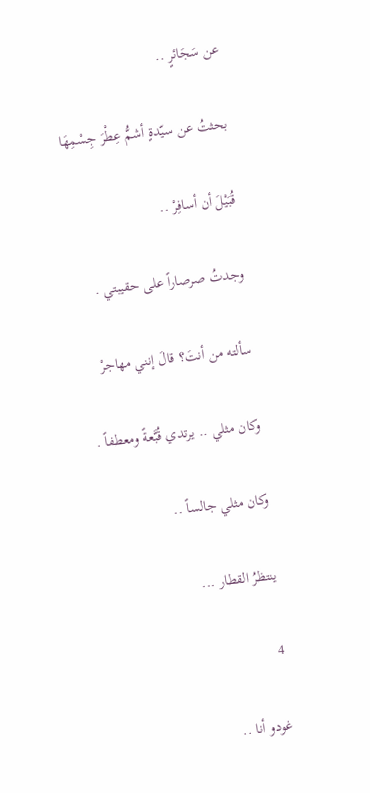عن سَجَائرٍ ..

بحثتُ عن سيّدةٍ أشمُّ عِطْرَ جِسْمِهَا

قُبَيْلَ أن أسافِرْ ..

وجدتُ صرصاراً على حقيبتي .

سألته من أنتَ؟ قالَ إنني مهاجرْ

وكان مثلي .. يرتدي قُبَّعةً ومعطفاً .

وكان مثلي جالساً ..

ينتظرُ القطار ...

4

غودو أنا ..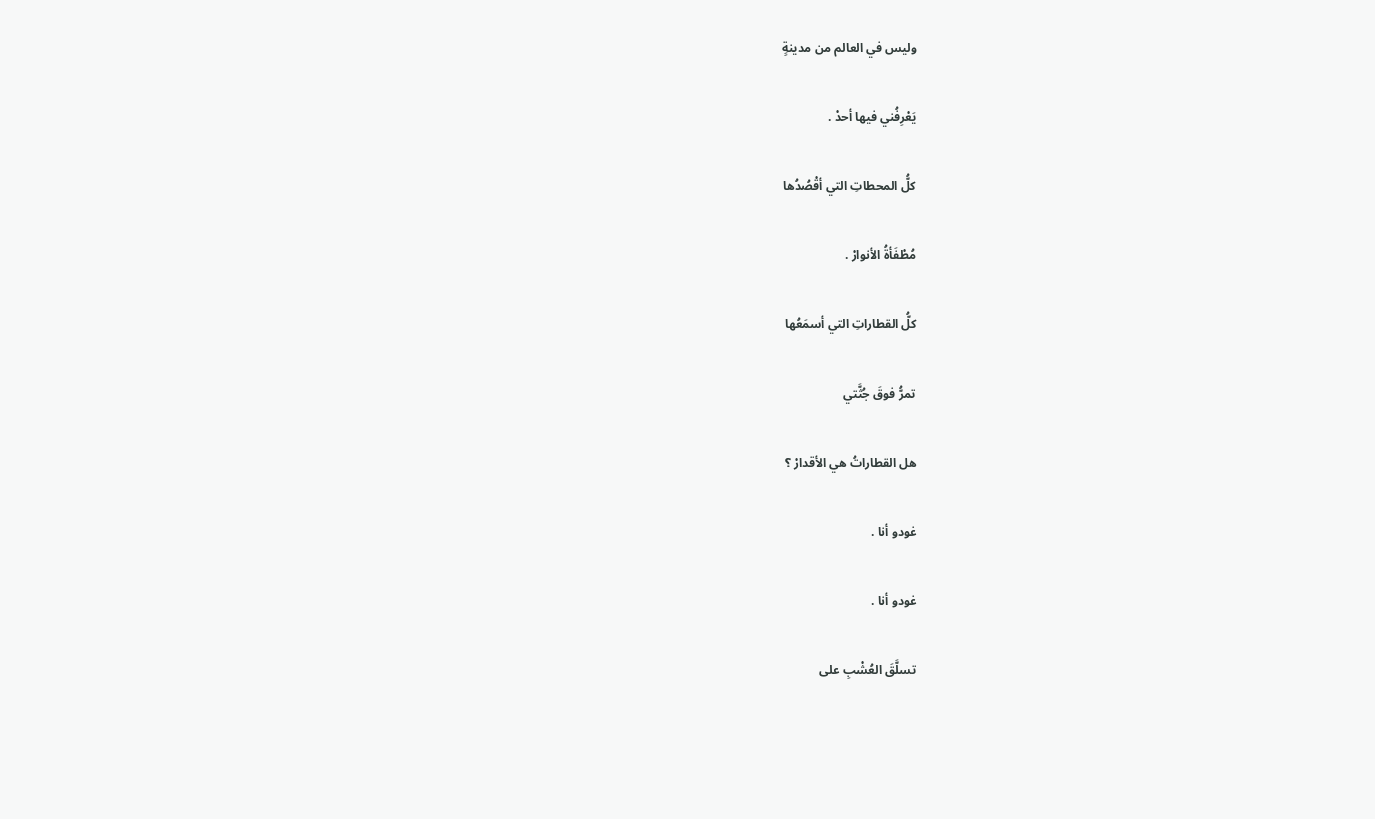وليس في العالم من مدينةٍ

يَعْرِفُني فيها أحدْ .

كلُّ المحطاتِ التي أقْصُدُها

مُطْفَأةُ الأنوارْ .

كلُّ القطاراتِ التي أسمَعُها

تمرُّ فوقَ جُثَّتي

هل القطاراتُ هي الأقدارْ ؟

غودو أنا .

غودو أنا .

تسلَّقَ العُشْبِ على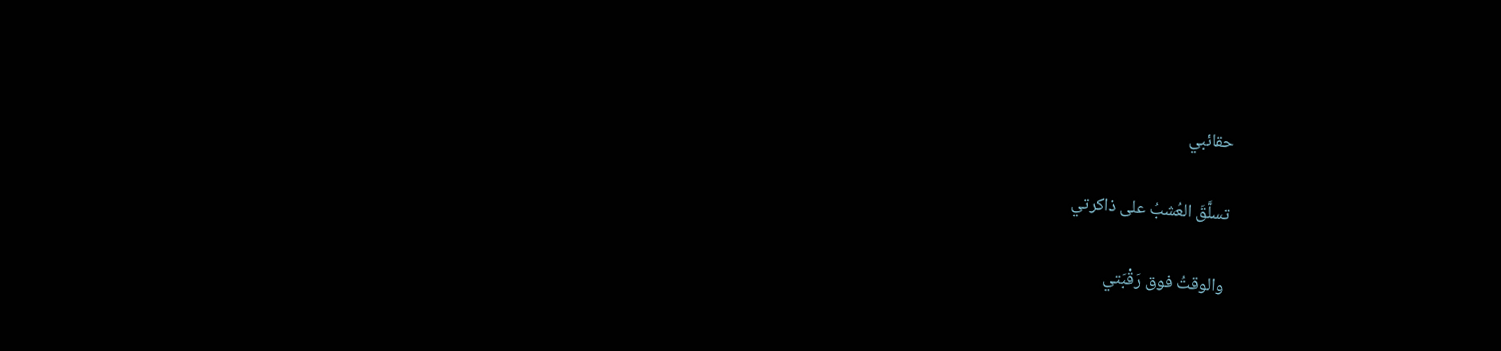حقائبي

تسلَّقَ العُشبُ على ذاكرتي

والوقتُ فوق رَقْبَتي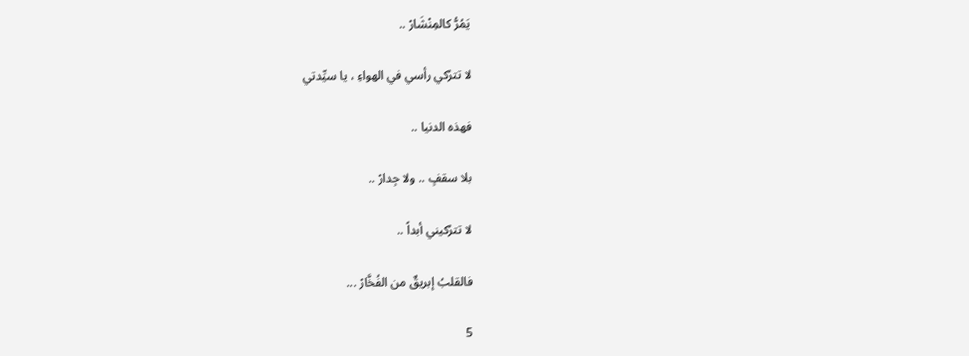يَمُرُّ كالمِنْشَارْ ..

لا تترُكي رأسي في الهواءِ ، يا سيِّدتي

فهذه الدنيا ..

بلا سقفٍ .. ولا جِدارْ ..

لا تترُكيني أبداً ..

فالقلبُ إبريقٌ من الفُخَّارْ ...

5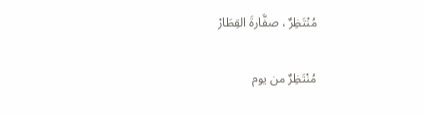مُنْتَظِرٌ ، صفَّارةَ القِطَارْ

مُنْتَظِرٌ من يوم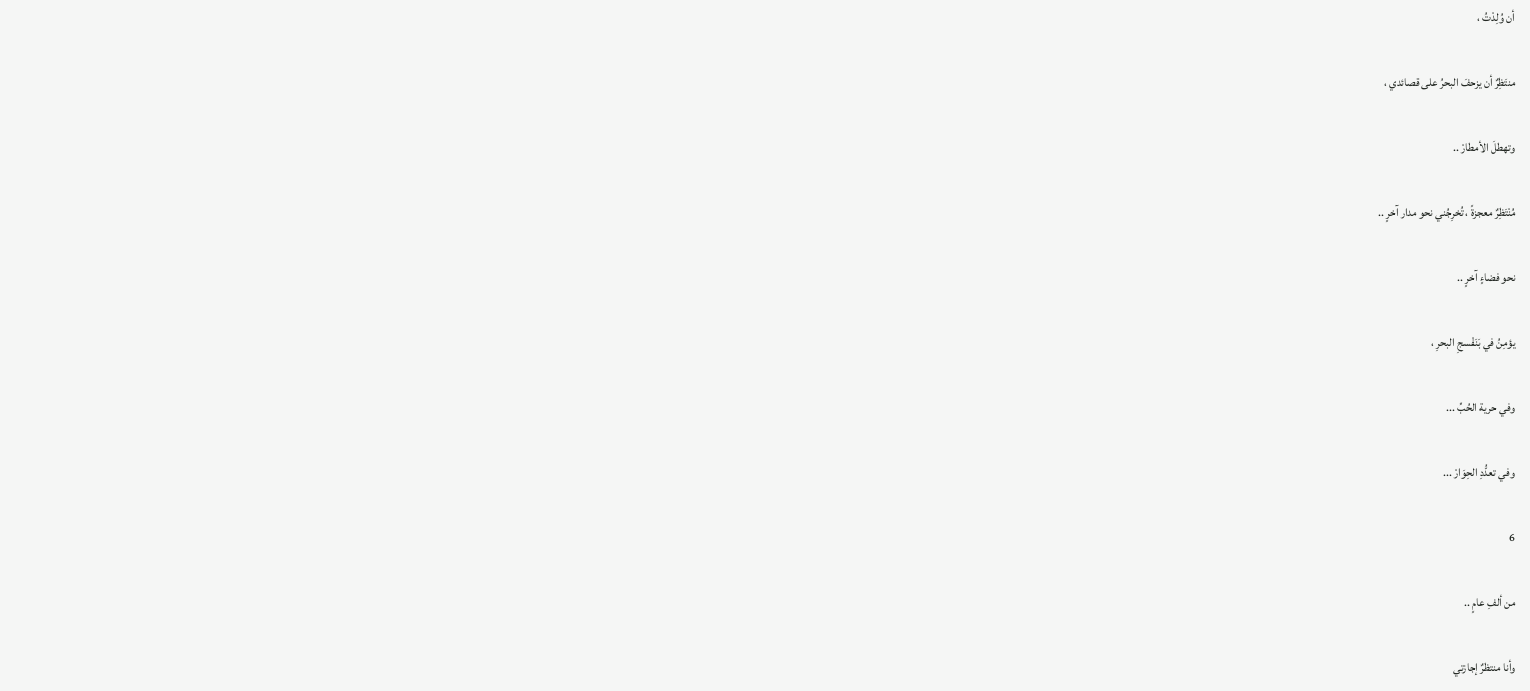أن وُلِدْتُ ،

منتَظِرٌ أن يزحفَ البحرُ على قصائدي ،

وتهطلَ الأمطارْ ..

مُنْتَظِرٌ معجزةً ، تُخرِجُني نحو مدار آخرٍ ..

نحو فضاءٍ آخرٍ ..

يؤمِنُ في بَنَفْسجِ البحرِ ،

وفي حرية الحُبِّ ...

وفي تعدُّدِ الحِوَارْ ...

6

من ألفِ عامٍ ..

وأنا منتظرٌ إجازتي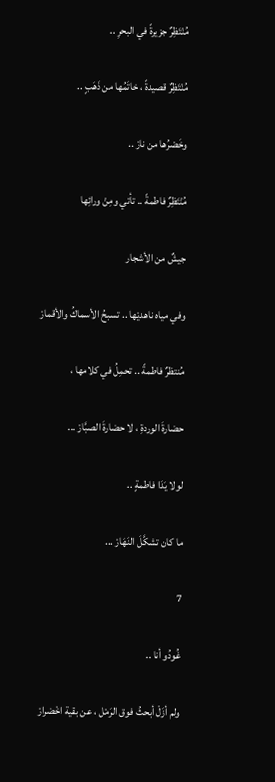مُنْتَظِرٌ جزيرةً في البحرِ ..

مُنْتَظِرٌ قصيدةً ، خاتَمُها من ذَهَبٍ ..

وخَصْرُها من نارْ ..

مُنْتَظِرٌ فاطمةً .. تأتي ومِنْ ورائِها

جيشٌ من الأشجار

وفي مياه ناهديْها .. تسبحُ الأسماكُ والأقمارْ

مُنتظرٌ فاطمةً .. تحمِلُ في كلامها ،

حضارةَ الوردةِ ، لا حضارةَ الصبَّارْ ...

لولا يَدَا فاطمةٍ ..

ما كان تشكَّلَ النَهَارْ ...

7

غُودُو أنا ..

ولم أزَلْ أبحثُ فوق الرَمْل ، عن بقية اخْضرارْ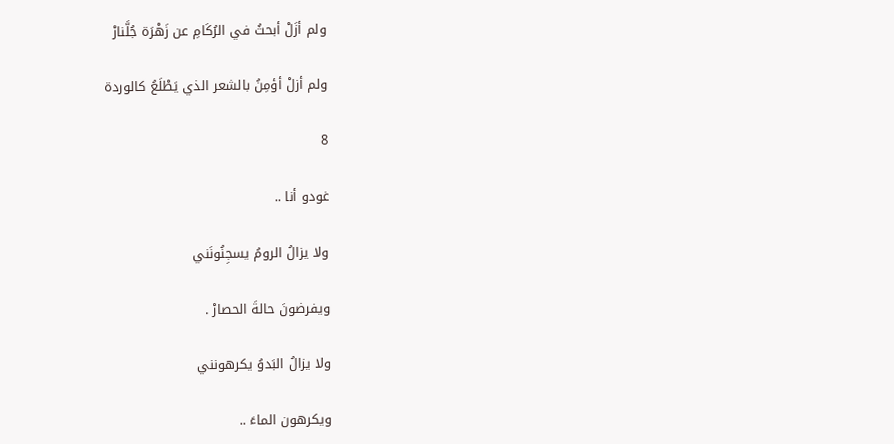ولم أزَلْ أبحثُ في الرُكَامِ عن زَهْرَة جُلَّنارْ

ولم أزلْ أؤمِنُ بالشعر الذي يَطْلَعُ كالوردة

8

غودو أنا ..

ولا يزالُ الرومُ يسجِنُونَني

ويفرضونَ حالةَ الحصارْ .

ولا يزالُ البَدوُ يكرهونني

ويكرهون الماءَ ..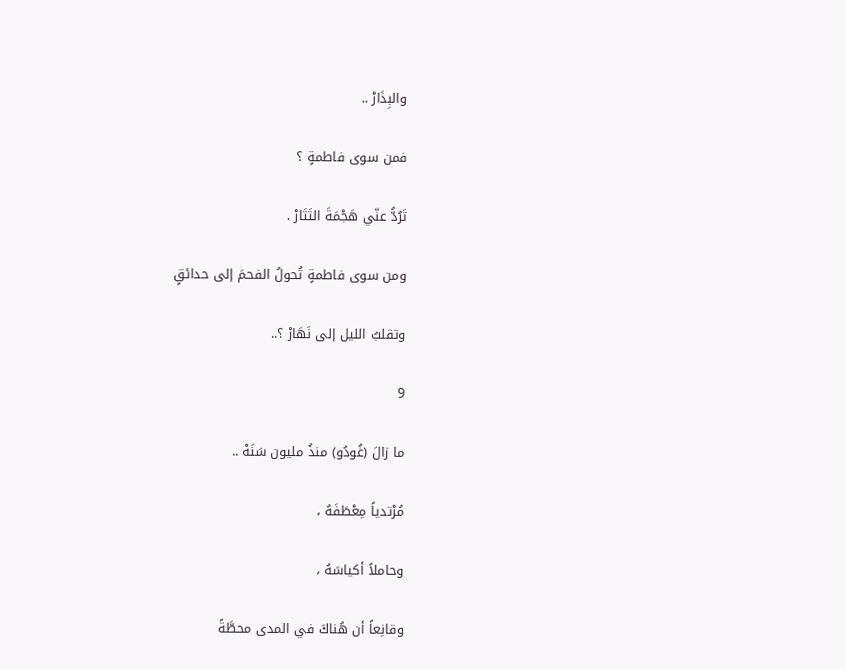والبِذَارْ ..

فمن سوى فاطمةٍ ؟

تَرُدُّ عنّي هَجْمَةَ التَتَارْ .

ومن سوى فاطمةٍ تُحولُ الفحمَ إلى حدائقٍ

وتقلبُ الليل إلى نَهَارْ ؟..

9

ما زالَ (غُودُو) منذُ مليون سَنَهْ ..

مُرْتدياً مِعْطَفَهُ ،

وحاملاً أكياسَهُ ،

وقانِعاً أن هُناكَ في المدى محطَّةً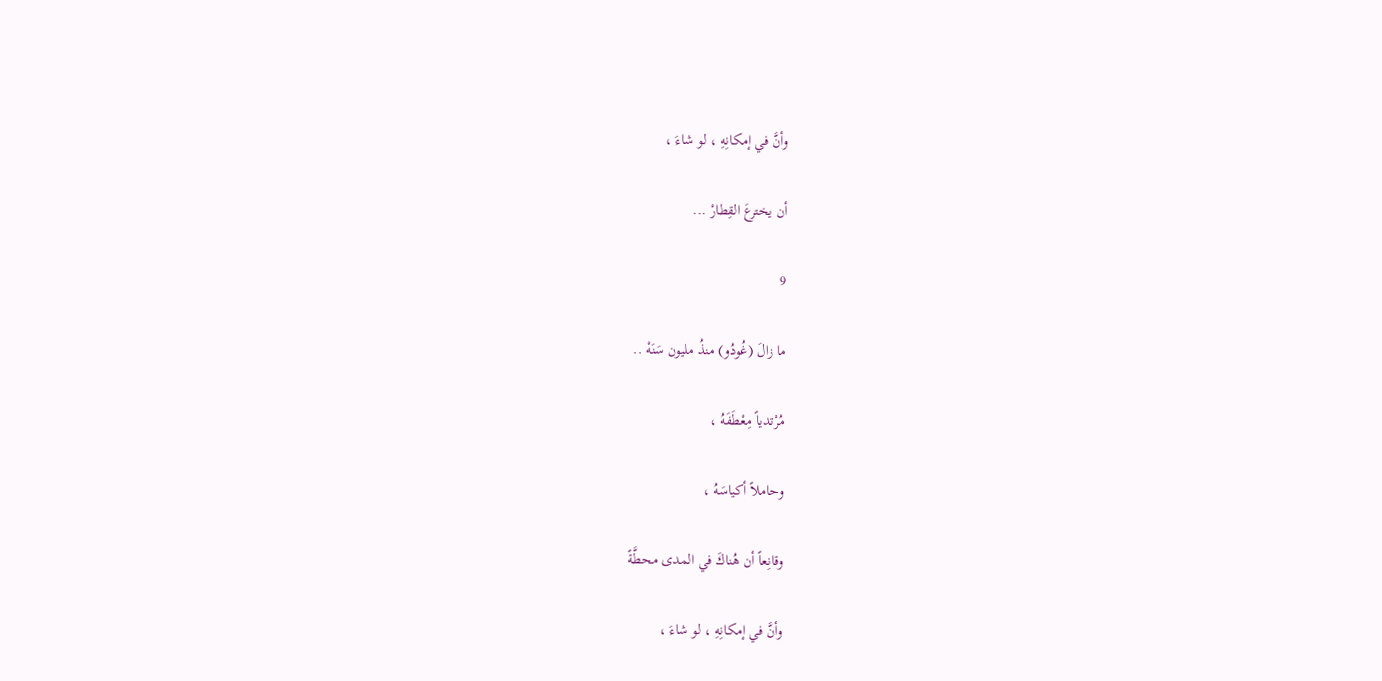وأنَّ في إمكانِهِ ، لو شاءَ ،

أن يخترعَ القِطارْ ...

9

ما زالَ (غُودُو) منذُ مليون سَنَهْ ..

مُرْتدياً مِعْطَفَهُ ،

وحاملاً أكياسَهُ ،

وقانِعاً أن هُناكَ في المدى محطَّةً

وأنَّ في إمكانِهِ ، لو شاءَ ،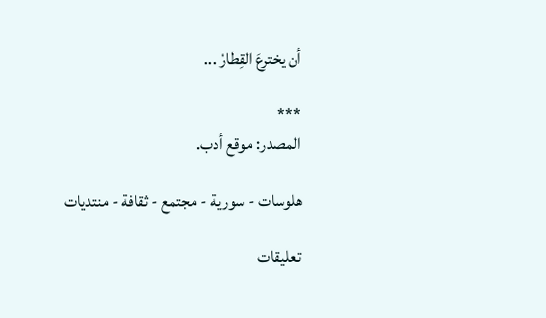أن يخترعَ القِطارْ ...

***
المصدر: موقع أدب.

هلوسات - سورية - مجتمع - ثقافة - منتديات

تعليقات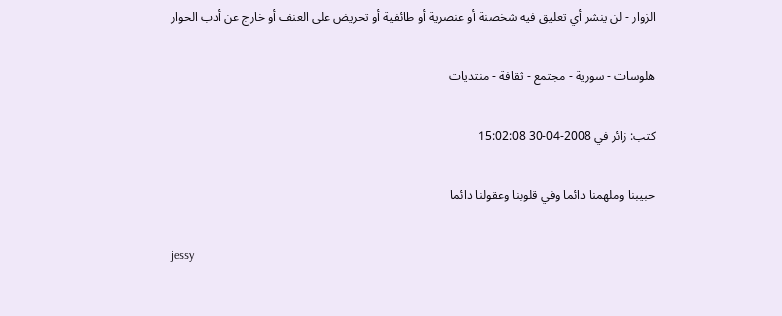الزوار - لن ينشر أي تعليق فيه شخصنة أو عنصرية أو طائفية أو تحريض على العنف أو خارج عن أدب الحوار

هلوسات - سورية - مجتمع - ثقافة - منتديات

كتب: زائر في 2008-04-30 15:02:08

حبيبنا وملهمنا دائما وفي قلوبنا وعقولنا دائما

jessy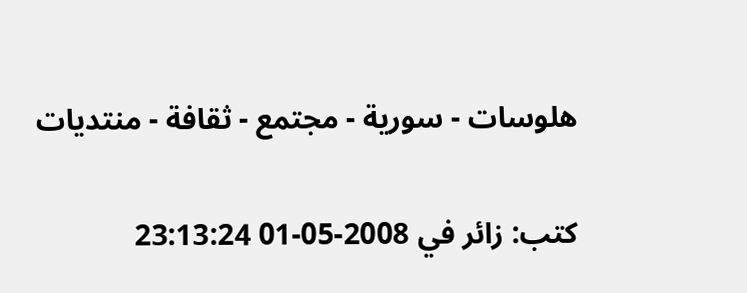هلوسات - سورية - مجتمع - ثقافة - منتديات

كتب: زائر في 2008-05-01 23:13:24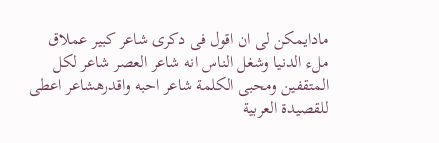مادايمكن لى ان اقول فى دكرى شاعر كبير عملاق ملء الدنيا وشغل الناس انه شاعر العصر شاعر لكل المتقفين ومحبى الكلمة شاعر احبه واقدرهشاعر اعطى للقصيدة العربية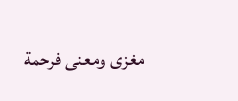مغزى ومعنى فرحمة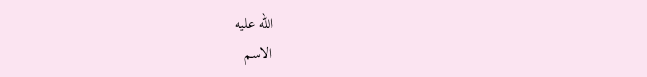الله عليه
الاسم